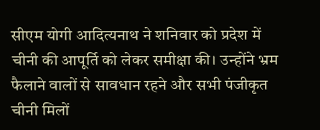सीएम योगी आदित्यनाथ ने शनिवार को प्रदेश में चीनी की आपूर्ति को लेकर समीक्षा की। उन्होंने भ्रम फैलाने वालों से सावधान रहने और सभी पंजीकृत चीनी मिलों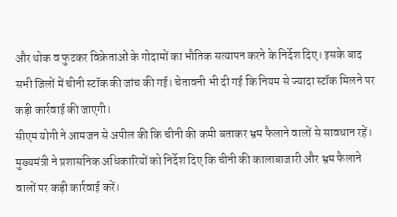और थोक व फुटकर विक्रेताओं के गोदामों का भौतिक सत्यापन करने के निर्देश दिए। इसके बाद सभी जिलों में चीनी स्टॉक की जांच की गई। चेतावनी भी दी गई कि नियम से ज्यादा स्टॉक मिलने पर कड़ी कार्रवाई की जाएगी।
सीएम योगी ने आमजन से अपील की कि चीनी की कमी बताकर भ्रम फैलाने वालों से सावधान रहें। मुख्यमंत्री ने प्रशासनिक अधिकारियों को निर्देश दिए कि चीनी की कालाबाजारी और भ्रम फैलाने वालों पर कड़ी कार्रवाई करें।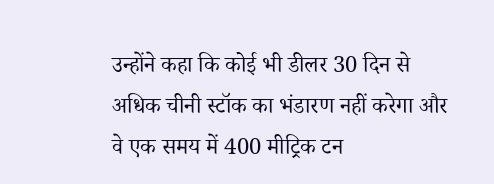उन्होंने कहा कि कोई भी डीलर 30 दिन से अधिक चीनी स्टॉक का भंडारण नहीं करेगा और वे एक समय में 400 मीट्रिक टन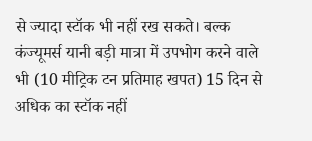से ज्यादा स्टॉक भी नहीं रख सकते। बल्क कंज्यूमर्स यानी बड़ी मात्रा में उपभोग करने वाले भी (10 मीट्रिक टन प्रतिमाह खपत) 15 दिन से अधिक का स्टॉक नहीं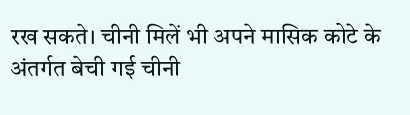रख सकते। चीनी मिलें भी अपने मासिक कोटे के अंतर्गत बेची गई चीनी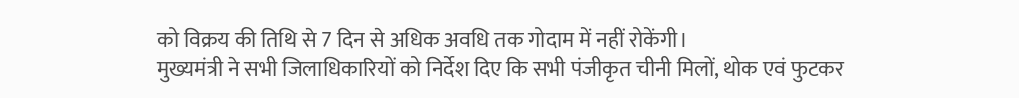को विक्रय की तिथि से 7 दिन से अधिक अवधि तक गोदाम में नहीं रोकेंगी।
मुख्यमंत्री ने सभी जिलाधिकारियों को निर्देश दिए कि सभी पंजीकृत चीनी मिलों, थोक एवं फुटकर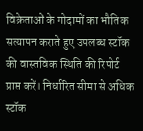विक्रेताओं के गोदामों का भौतिक सत्यापन कराते हुए उपलब्ध स्टॉक की वास्तविक स्थिति की रिपोर्ट प्राप्त करें। निर्धारित सीमा से अधिक स्टॉक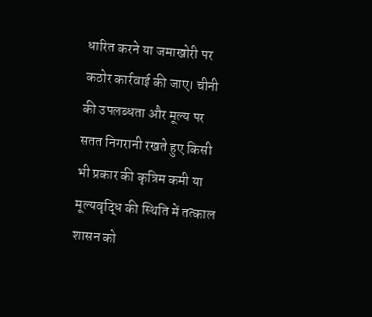धारित करने या जमाखोरी पर कठोर कार्रवाई की जाए। चीनी की उपलब्धता और मूल्य पर सतत निगरानी रखते हुए किसी भी प्रकार की कृत्रिम कमी या मूल्यवृद्धि की स्थिति में तत्काल शासन को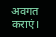अवगत कराएं।